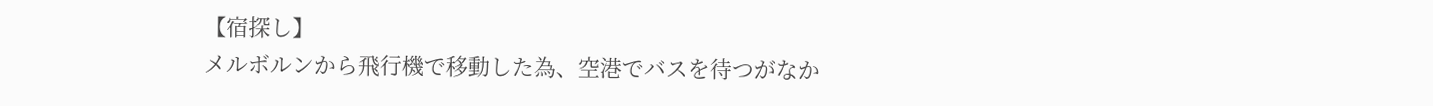【宿探し】
メルボルンから飛行機で移動した為、空港でバスを待つがなか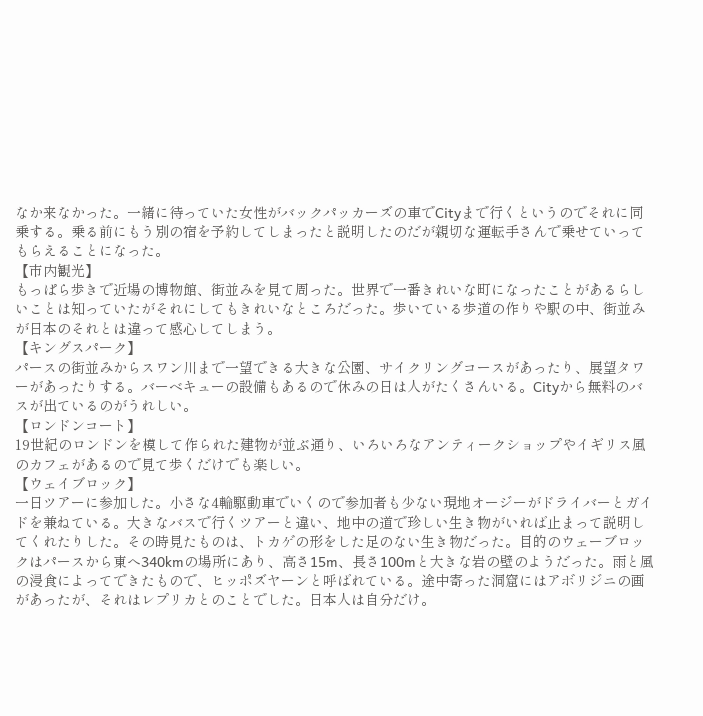なか来なかった。一緒に待っていた女性がバックパッカーズの車でCityまで行くというのでそれに同乗する。乗る前にもう別の宿を予約してしまったと説明したのだが親切な運転手さんで乗せていってもらえることになった。
【市内観光】
もっぱら歩きで近場の博物館、街並みを見て周った。世界で一番きれいな町になったことがあるらしいことは知っていたがそれにしてもきれいなところだった。歩いている歩道の作りや駅の中、街並みが日本のそれとは違って感心してしまう。
【キングスパーク】
パースの街並みからスワン川まで一望できる大きな公園、サイクリングコースがあったり、展望タワーがあったりする。バーベキューの設備もあるので休みの日は人がたくさんいる。Cityから無料のバスが出ているのがうれしい。
【ロンドンコート】
19世紀のロンドンを模して作られた建物が並ぶ通り、いろいろなアンティークショップやイギリス風のカフェがあるので見て歩くだけでも楽しい。
【ウェイブロック】
一日ツアーに参加した。小さな4輪駆動車でいくので参加者も少ない現地オージーがドライバーとガイドを兼ねている。大きなバスで行くツアーと違い、地中の道で珍しい生き物がいれば止まって説明してくれたりした。その時見たものは、トカゲの形をした足のない生き物だった。目的のウェーブロックはパースから東へ340kmの場所にあり、高さ15m、長さ100mと大きな岩の壁のようだった。雨と風の浸食によってできたもので、ヒッポズヤーンと呼ばれている。途中寄った洞窟にはアボリジニの画があったが、それはレプリカとのことでした。日本人は自分だけ。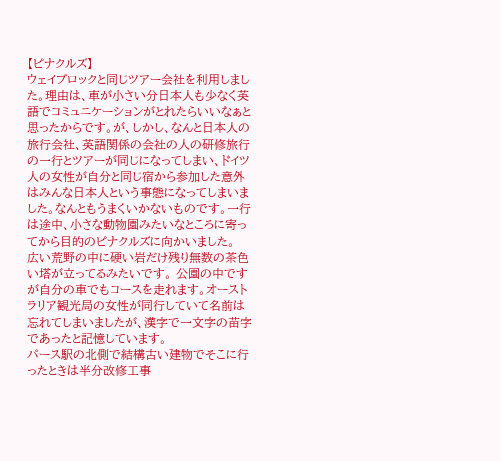【ピナクルズ】
ウェイブロックと同じツアー会社を利用しました。理由は、車が小さい分日本人も少なく英語でコミュニケーションがとれたらいいなぁと思ったからです。が、しかし、なんと日本人の旅行会社、英語関係の会社の人の研修旅行の一行とツアーが同じになってしまい、ドイツ人の女性が自分と同じ宿から参加した意外はみんな日本人という事態になってしまいました。なんともうまくいかないものです。一行は途中、小さな動物園みたいなところに寄ってから目的のピナクルズに向かいました。
広い荒野の中に硬い岩だけ残り無数の茶色い塔が立ってるみたいです。 公園の中ですが自分の車でもコースを走れます。オーストラリア観光局の女性が同行していて名前は忘れてしまいましたが、漢字で一文字の苗字であったと記憶しています。
パース駅の北側で結構古い建物でそこに行ったときは半分改修工事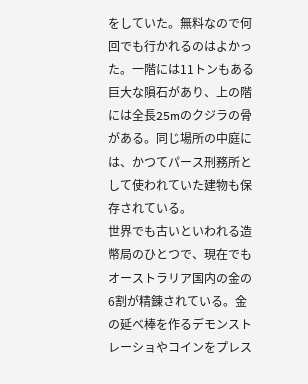をしていた。無料なので何回でも行かれるのはよかった。一階には11トンもある巨大な隕石があり、上の階には全長25mのクジラの骨がある。同じ場所の中庭には、かつてパース刑務所として使われていた建物も保存されている。
世界でも古いといわれる造幣局のひとつで、現在でもオーストラリア国内の金の6割が精錬されている。金の延べ棒を作るデモンストレーショやコインをプレス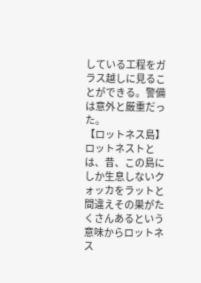している工程をガラス越しに見ることができる。警備は意外と厳重だった。
【ロットネス島】
ロットネストとは、昔、この島にしか生息しないクォッカをラットと間違えその巣がたくさんあるという意味からロットネス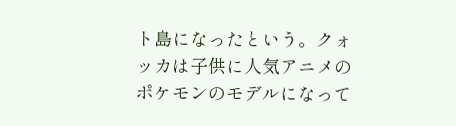ト島になったという。クォッカは子供に人気アニメのポケモンのモデルになって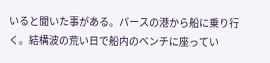いると聞いた事がある。パースの港から船に乗り行く。結構波の荒い日で船内のベンチに座ってい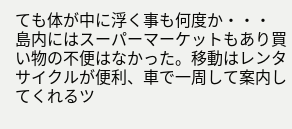ても体が中に浮く事も何度か・・・
島内にはスーパーマーケットもあり買い物の不便はなかった。移動はレンタサイクルが便利、車で一周して案内してくれるツ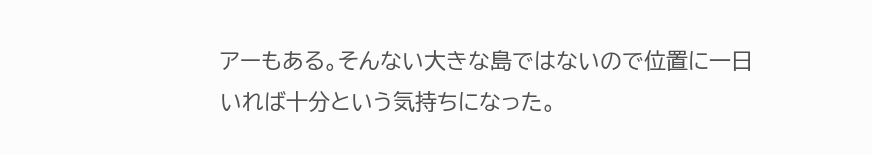アーもある。そんない大きな島ではないので位置に一日いれば十分という気持ちになった。